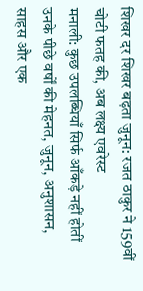शिखर दर शिखर बढ़ता जुनून: रजत ठाकुर ने 159वीं चोटी फतह की, अब लक्ष्य एवरेस्ट
मनाली: कुछ उपलब्धियाँ सिर्फ आँकड़े नहीं होतीं उनके पीछे वर्षों की मेहनत, जुनून, अनुशासन, साहस और एक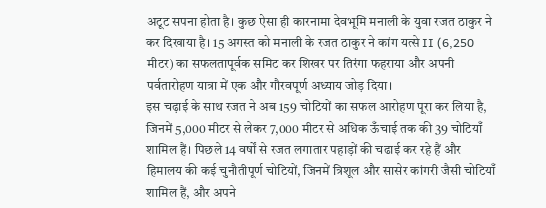अटूट सपना होता है। कुछ ऐसा ही कारनामा देवभूमि मनाली के युवा रजत ठाकुर ने कर दिखाया है। 15 अगस्त को मनाली के रजत ठाकुर ने कांग यत्से II (6,250 मीटर) का सफलतापूर्वक समिट कर शिखर पर तिरंगा फहराया और अपनी पर्वतारोहण यात्रा में एक और गौरवपूर्ण अध्याय जोड़ दिया।
इस चढ़ाई के साथ रजत ने अब 159 चोटियों का सफल आरोहण पूरा कर लिया है, जिनमें 5,000 मीटर से लेकर 7,000 मीटर से अधिक ऊँचाई तक की 39 चोटियाँ शामिल हैं। पिछले 14 वर्षों से रजत लगातार पहाड़ों की चढाई कर रहे हैं और हिमालय की कई चुनौतीपूर्ण चोटियों, जिनमें त्रिशूल और सासेर कांगरी जैसी चोटियाँ शामिल हैं, और अपने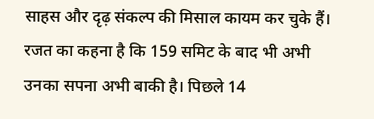साहस और दृढ़ संकल्प की मिसाल कायम कर चुके हैं।
रजत का कहना है कि 159 समिट के बाद भी अभी उनका सपना अभी बाकी है। पिछले 14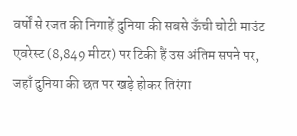वर्षों से रजत की निगाहें दुनिया की सबसे ऊँची चोटी माउंट एवरेस्ट (8,849 मीटर) पर टिकी हैं उस अंतिम सपने पर, जहाँ दुनिया की छत पर खड़े होकर तिरंगा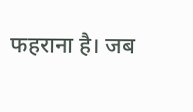फहराना है। जब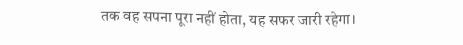तक वह सपना पूरा नहीं होता, यह सफर जारी रहेगा।